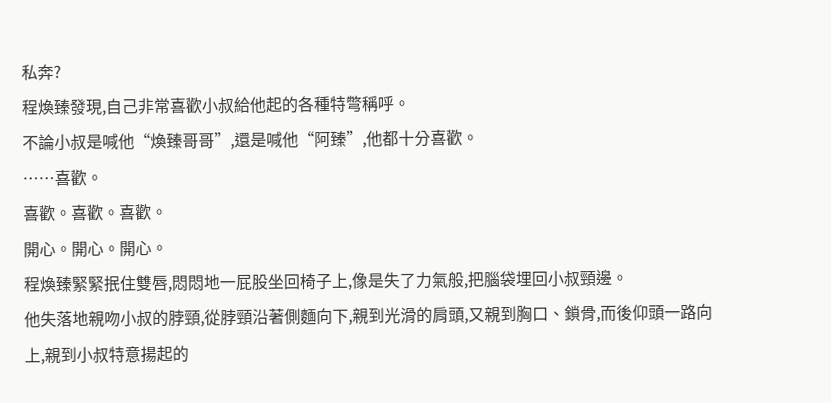私奔?
程煥臻發現,自己非常喜歡小叔給他起的各種特彆稱呼。
不論小叔是喊他“煥臻哥哥”,還是喊他“阿臻”,他都十分喜歡。
……喜歡。
喜歡。喜歡。喜歡。
開心。開心。開心。
程煥臻緊緊抿住雙唇,悶悶地一屁股坐回椅子上,像是失了力氣般,把腦袋埋回小叔頸邊。
他失落地親吻小叔的脖頸,從脖頸沿著側麵向下,親到光滑的肩頭,又親到胸口、鎖骨,而後仰頭一路向上,親到小叔特意揚起的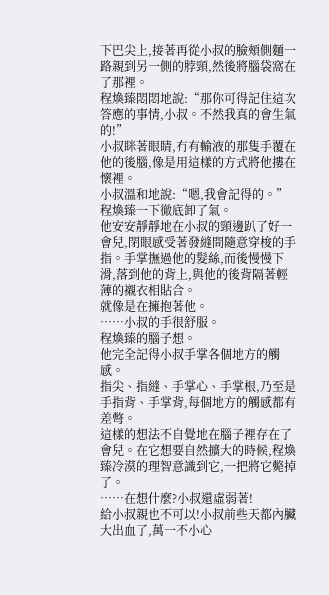下巴尖上,接著再從小叔的臉頰側麵一路親到另一側的脖頸,然後將腦袋窩在了那裡。
程煥臻悶悶地說:“那你可得記住這次答應的事情,小叔。不然我真的會生氣的!”
小叔眯著眼睛,冇有輸液的那隻手覆在他的後腦,像是用這樣的方式將他摟在懷裡。
小叔溫和地說:“嗯,我會記得的。”
程煥臻一下徹底卸了氣。
他安安靜靜地在小叔的頸邊趴了好一會兒,閉眼感受著發縫間隨意穿梭的手指。手掌撫過他的髮絲,而後慢慢下滑,落到他的背上,與他的後背隔著輕薄的襯衣相貼合。
就像是在擁抱著他。
……小叔的手很舒服。
程煥臻的腦子想。
他完全記得小叔手掌各個地方的觸感。
指尖、指縫、手掌心、手掌根,乃至是手指背、手掌背,每個地方的觸感都有差彆。
這樣的想法不自覺地在腦子裡存在了會兒。在它想要自然擴大的時候,程煥臻冷漠的理智意識到它,一把將它斃掉了。
……在想什麼?小叔還虛弱著!
給小叔親也不可以!小叔前些天都內臟大出血了,萬一不小心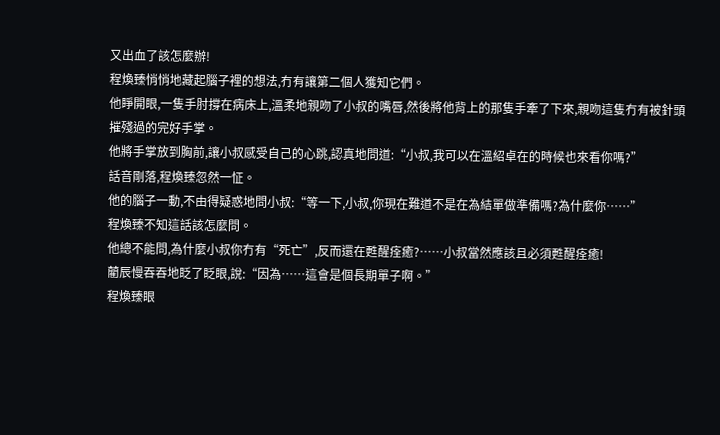又出血了該怎麼辦!
程煥臻悄悄地藏起腦子裡的想法,冇有讓第二個人獲知它們。
他睜開眼,一隻手肘撐在病床上,溫柔地親吻了小叔的嘴唇,然後將他背上的那隻手牽了下來,親吻這隻冇有被針頭摧殘過的完好手掌。
他將手掌放到胸前,讓小叔感受自己的心跳,認真地問道:“小叔,我可以在溫紹卓在的時候也來看你嗎?”
話音剛落,程煥臻忽然一怔。
他的腦子一動,不由得疑惑地問小叔:“等一下,小叔,你現在難道不是在為結單做準備嗎?為什麼你……”
程煥臻不知這話該怎麼問。
他總不能問,為什麼小叔你冇有“死亡”,反而還在甦醒痊癒?……小叔當然應該且必須甦醒痊癒!
藺辰慢吞吞地眨了眨眼,說:“因為……這會是個長期單子啊。”
程煥臻眼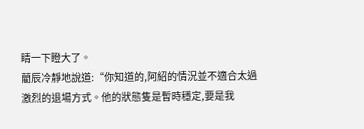睛一下瞪大了。
藺辰冷靜地說道:“你知道的,阿紹的情況並不適合太過激烈的退場方式。他的狀態隻是暫時穩定,要是我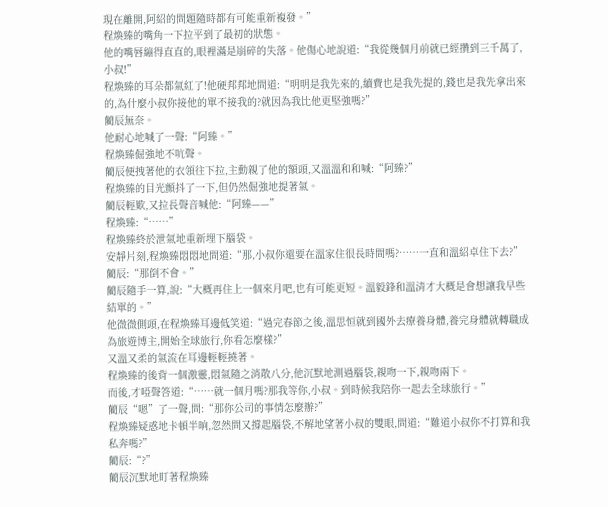現在離開,阿紹的問題隨時都有可能重新複發。”
程煥臻的嘴角一下拉平到了最初的狀態。
他的嘴唇繃得直直的,眼裡滿是崩碎的失落。他傷心地說道:“我從幾個月前就已經攢到三千萬了,小叔!”
程煥臻的耳朵都氣紅了!他硬邦邦地問道:“明明是我先來的,續費也是我先提的,錢也是我先拿出來的,為什麼小叔你接他的單不接我的?就因為我比他更堅強嗎?”
藺辰無奈。
他耐心地喊了一聲:“阿臻。”
程煥臻倔強地不吭聲。
藺辰便拽著他的衣領往下拉,主動親了他的額頭,又溫溫和和喊:“阿臻?”
程煥臻的目光顫抖了一下,但仍然倔強地提著氣。
藺辰輕歎,又拉長聲音喊他:“阿臻——”
程煥臻:“……”
程煥臻終於泄氣地重新埋下腦袋。
安靜片刻,程煥臻悶悶地問道:“那,小叔你還要在溫家住很長時間嗎?……一直和溫紹卓住下去?”
藺辰:“那倒不會。”
藺辰隨手一算,說:“大概再住上一個來月吧,也有可能更短。溫毅鋒和溫清才大概是會想讓我早些結單的。”
他微微側頭,在程煥臻耳邊低笑道:“過完春節之後,溫思恒就到國外去療養身體,養完身體就轉職成為旅遊博主,開始全球旅行,你看怎麼樣?”
又溫又柔的氣流在耳邊輕輕撓著。
程煥臻的後背一個激靈,悶氣隨之消散八分,他沉默地測過腦袋,親吻一下,親吻兩下。
而後,才啞聲答道:“……就一個月嗎?那我等你,小叔。到時候我陪你一起去全球旅行。”
藺辰“嗯”了一聲,問:“那你公司的事情怎麼辦?”
程煥臻疑惑地卡頓半晌,忽然問又撐起腦袋,不解地望著小叔的雙眼,問道:“難道小叔你不打算和我私奔嗎?”
藺辰:“?”
藺辰沉默地盯著程煥臻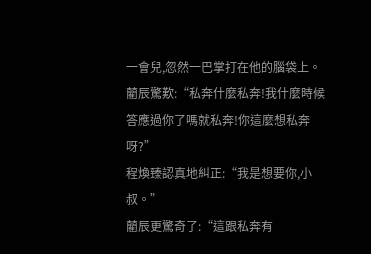一會兒,忽然一巴掌打在他的腦袋上。
藺辰驚歎:“私奔什麼私奔!我什麼時候答應過你了嗎就私奔!你這麼想私奔呀?”
程煥臻認真地糾正:“我是想要你,小叔。”
藺辰更驚奇了:“這跟私奔有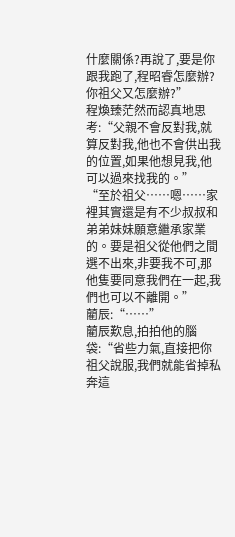什麼關係?再說了,要是你跟我跑了,程昭睿怎麼辦?你祖父又怎麼辦?”
程煥臻茫然而認真地思考:“父親不會反對我,就算反對我,他也不會供出我的位置,如果他想見我,他可以過來找我的。”
“至於祖父……嗯……家裡其實還是有不少叔叔和弟弟妹妹願意繼承家業的。要是祖父從他們之間選不出來,非要我不可,那他隻要同意我們在一起,我們也可以不離開。”
藺辰:“……”
藺辰歎息,拍拍他的腦袋:“省些力氣,直接把你祖父說服,我們就能省掉私奔這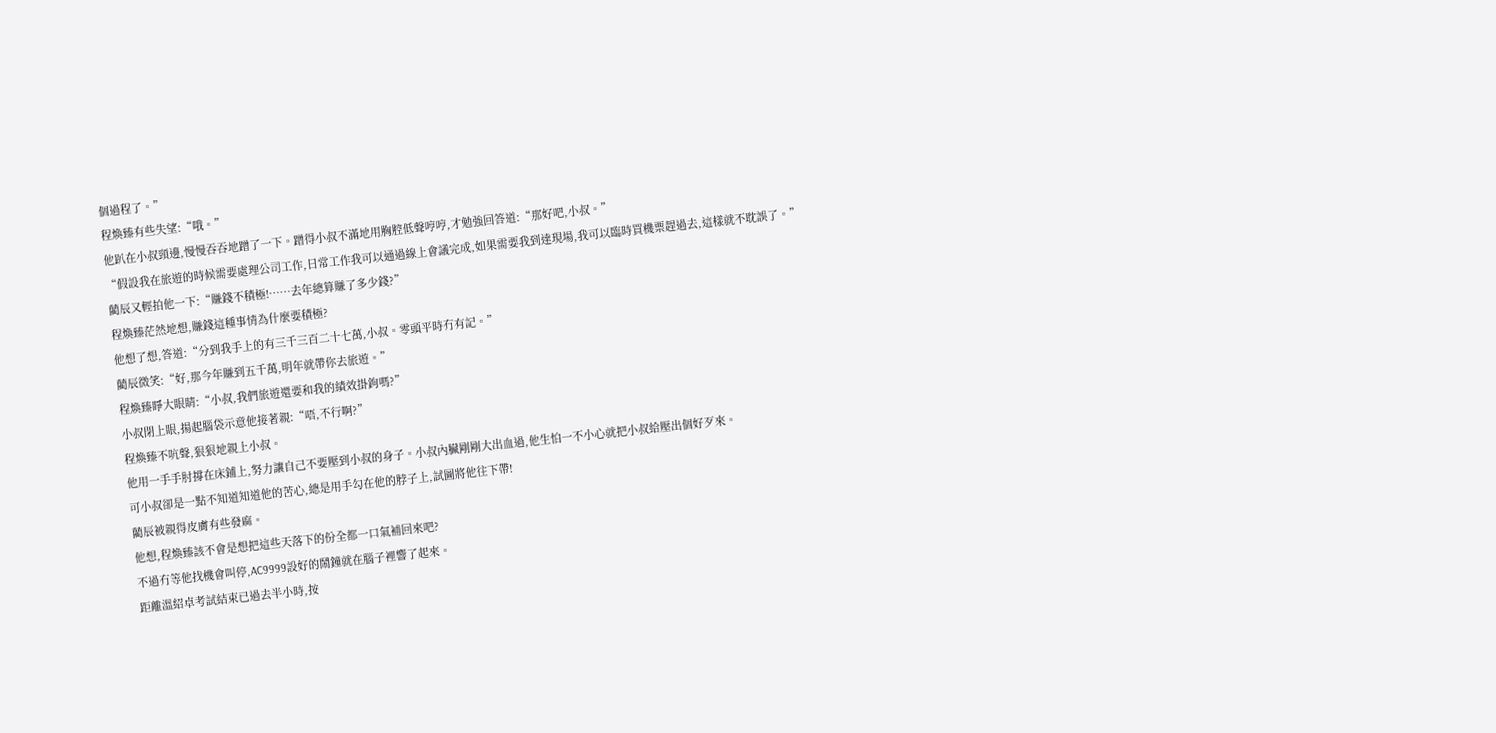個過程了。”
程煥臻有些失望:“哦。”
他趴在小叔頸邊,慢慢吞吞地蹭了一下。蹭得小叔不滿地用胸腔低聲哼哼,才勉強回答道:“那好吧,小叔。”
“假設我在旅遊的時候需要處理公司工作,日常工作我可以通過線上會議完成,如果需要我到達現場,我可以臨時買機票趕過去,這樣就不耽誤了。”
藺辰又輕拍他一下:“賺錢不積極!……去年總算賺了多少錢?”
程煥臻茫然地想,賺錢這種事情為什麼要積極?
他想了想,答道:“分到我手上的有三千三百二十七萬,小叔。零頭平時冇有記。”
藺辰微笑:“好,那今年賺到五千萬,明年就帶你去旅遊。”
程煥臻睜大眼睛:“小叔,我們旅遊還要和我的績效掛鉤嗎?”
小叔閉上眼,揚起腦袋示意他接著親:“唔,不行啊?”
程煥臻不吭聲,狠狠地親上小叔。
他用一手手肘撐在床鋪上,努力讓自己不要壓到小叔的身子。小叔內臟剛剛大出血過,他生怕一不小心就把小叔給壓出個好歹來。
可小叔卻是一點不知道知道他的苦心,總是用手勾在他的脖子上,試圖將他往下帶!
藺辰被親得皮膚有些發麻。
他想,程煥臻該不會是想把這些天落下的份全都一口氣補回來吧?
不過冇等他找機會叫停,AC9999設好的鬧鐘就在腦子裡響了起來。
距離溫紹卓考試結束已過去半小時,按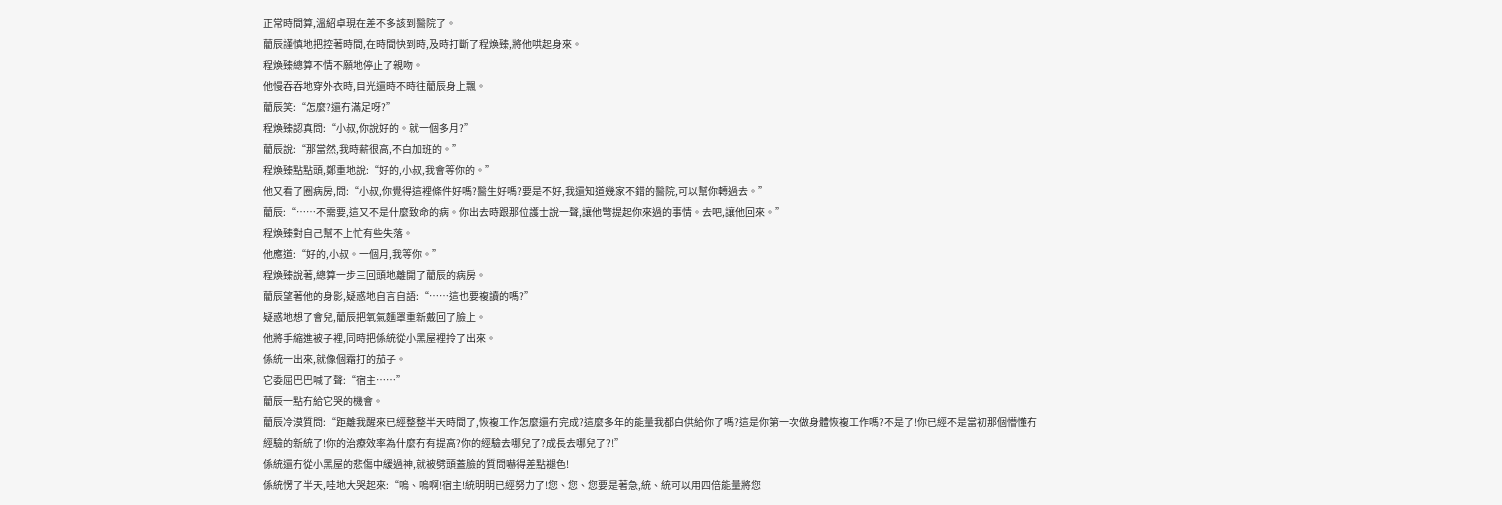正常時間算,溫紹卓現在差不多該到醫院了。
藺辰謹慎地把控著時間,在時間快到時,及時打斷了程煥臻,將他哄起身來。
程煥臻總算不情不願地停止了親吻。
他慢吞吞地穿外衣時,目光還時不時往藺辰身上飄。
藺辰笑:“怎麼?還冇滿足呀?”
程煥臻認真問:“小叔,你說好的。就一個多月?”
藺辰說:“那當然,我時薪很高,不白加班的。”
程煥臻點點頭,鄭重地說:“好的,小叔,我會等你的。”
他又看了圈病房,問:“小叔,你覺得這裡條件好嗎?醫生好嗎?要是不好,我還知道幾家不錯的醫院,可以幫你轉過去。”
藺辰:“……不需要,這又不是什麼致命的病。你出去時跟那位護士說一聲,讓他彆提起你來過的事情。去吧,讓他回來。”
程煥臻對自己幫不上忙有些失落。
他應道:“好的,小叔。一個月,我等你。”
程煥臻說著,總算一步三回頭地離開了藺辰的病房。
藺辰望著他的身影,疑惑地自言自語:“……這也要複讀的嗎?”
疑惑地想了會兒,藺辰把氧氣麵罩重新戴回了臉上。
他將手縮進被子裡,同時把係統從小黑屋裡拎了出來。
係統一出來,就像個霜打的茄子。
它委屈巴巴喊了聲:“宿主……”
藺辰一點冇給它哭的機會。
藺辰冷漠質問:“距離我醒來已經整整半天時間了,恢複工作怎麼還冇完成?這麼多年的能量我都白供給你了嗎?這是你第一次做身體恢複工作嗎?不是了!你已經不是當初那個懵懂冇經驗的新統了!你的治療效率為什麼冇有提高?你的經驗去哪兒了?成長去哪兒了?!”
係統還冇從小黑屋的悲傷中緩過神,就被劈頭蓋臉的質問嚇得差點褪色!
係統愣了半天,哇地大哭起來:“嗚、嗚啊!宿主!統明明已經努力了!您、您、您要是著急,統、統可以用四倍能量將您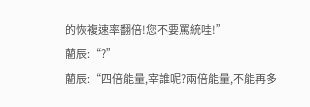的恢複速率翻倍!您不要罵統哇!”
藺辰:“?”
藺辰:“四倍能量,宰誰呢?兩倍能量,不能再多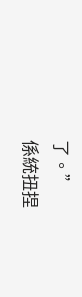了。”
係統扭捏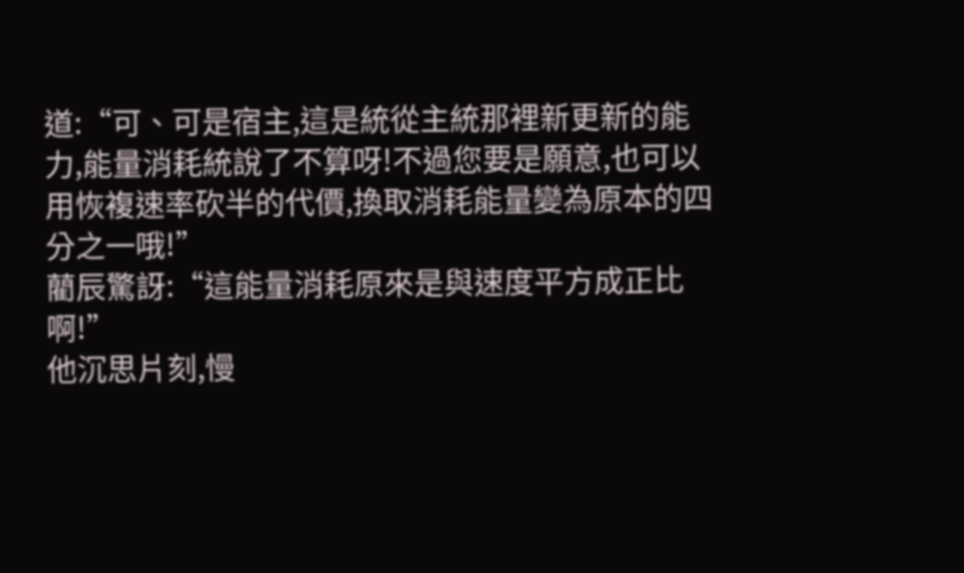道:“可、可是宿主,這是統從主統那裡新更新的能力,能量消耗統說了不算呀!不過您要是願意,也可以用恢複速率砍半的代價,換取消耗能量變為原本的四分之一哦!”
藺辰驚訝:“這能量消耗原來是與速度平方成正比啊!”
他沉思片刻,慢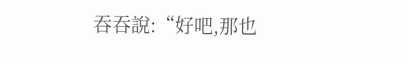吞吞說:“好吧,那也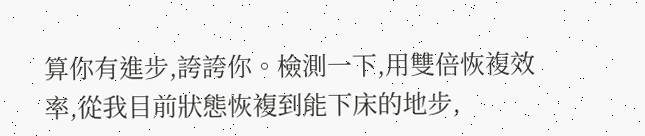算你有進步,誇誇你。檢測一下,用雙倍恢複效率,從我目前狀態恢複到能下床的地步,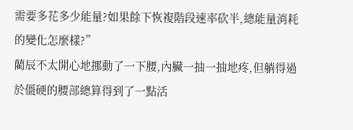需要多花多少能量?如果餘下恢複階段速率砍半,總能量消耗的變化怎麼樣?”
藺辰不太開心地挪動了一下腰,內臟一抽一抽地疼,但躺得過於僵硬的腰部總算得到了一點活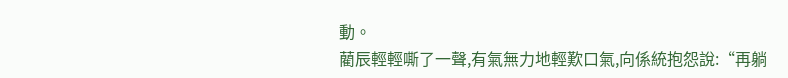動。
藺辰輕輕嘶了一聲,有氣無力地輕歎口氣,向係統抱怨說:“再躺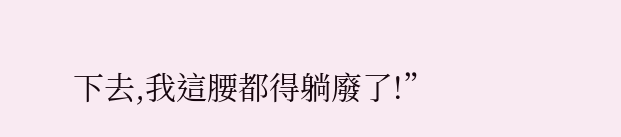下去,我這腰都得躺廢了!”